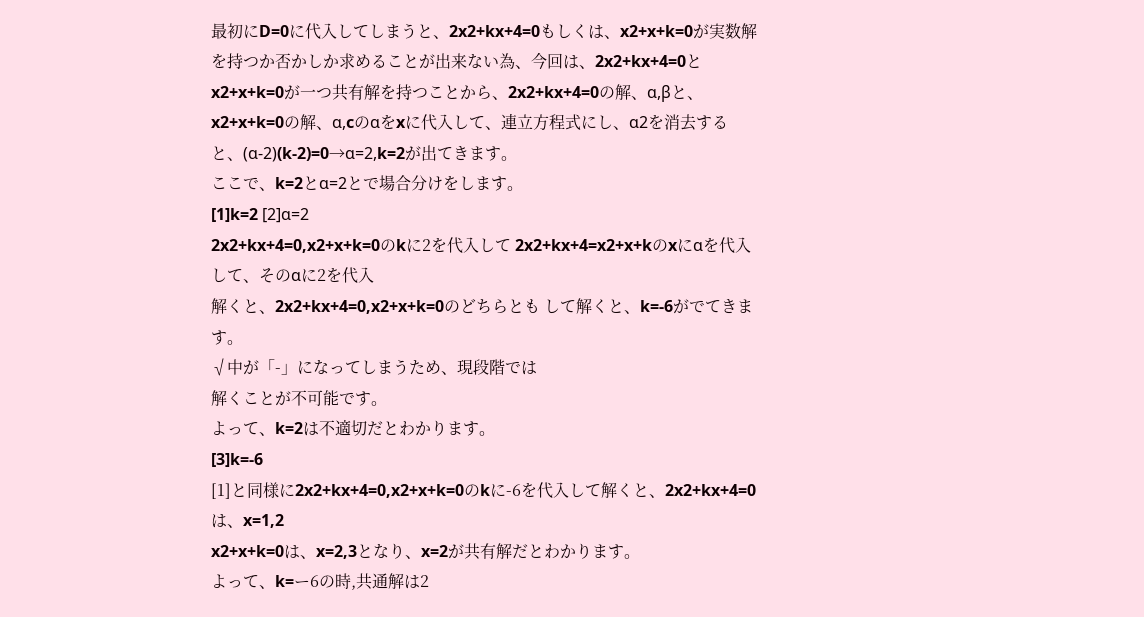最初にD=0に代入してしまうと、2x2+kx+4=0もしくは、x2+x+k=0が実数解を持つか否かしか求めることが出来ない為、今回は、2x2+kx+4=0とx2+x+k=0が一つ共有解を持つことから、2x2+kx+4=0の解、α,βと、x2+x+k=0の解、α,cのαをxに代入して、連立方程式にし、α2を消去すると、(α-2)(k-2)=0→α=2,k=2が出てきます。
ここで、k=2とα=2とで場合分けをします。
[1]k=2 [2]α=2
2x2+kx+4=0,x2+x+k=0のkに2を代入して 2x2+kx+4=x2+x+kのxにαを代入して、そのαに2を代入
解くと、2x2+kx+4=0,x2+x+k=0のどちらとも して解くと、k=-6がでてきます。
√中が「-」になってしまうため、現段階では
解くことが不可能です。
よって、k=2は不適切だとわかります。
[3]k=-6
[1]と同様に2x2+kx+4=0,x2+x+k=0のkに-6を代入して解くと、2x2+kx+4=0は、x=1,2
x2+x+k=0は、x=2,3となり、x=2が共有解だとわかります。
よって、k=ー6の時,共通解は2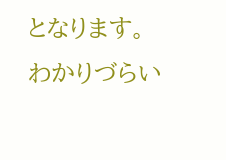となります。
わかりづらい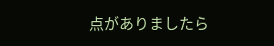点がありましたら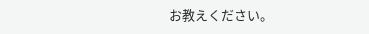お教えください。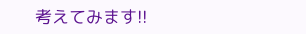考えてみます!!